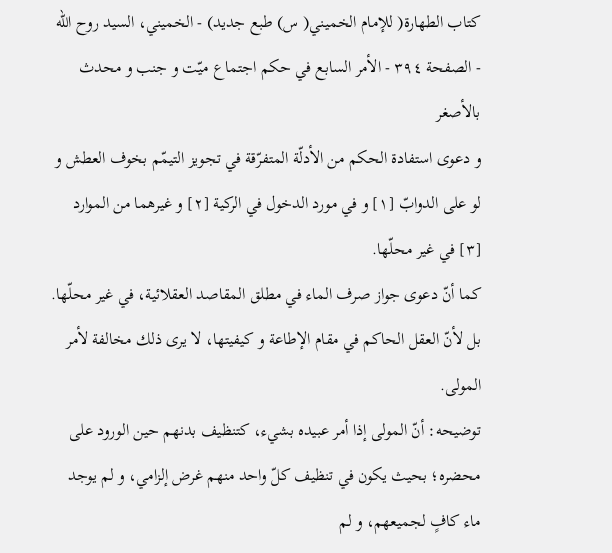كتاب الطهارة( للإمام الخميني( س) طبع جديد) - الخميني، السيد روح الله - الصفحة ٣٩٤ - الأمر السابع في حكم اجتماع ميّت و جنب و محدث بالأصغر
و دعوى استفادة الحكم من الأدلّة المتفرّقة في تجويز التيمّم بخوف العطش و لو على الدوابّ [١] و في مورد الدخول في الركية [٢] و غيرهما من الموارد [٣] في غير محلّها.
كما أنّ دعوى جواز صرف الماء في مطلق المقاصد العقلائية، في غير محلّها.
بل لأنّ العقل الحاكم في مقام الإطاعة و كيفيتها، لا يرى ذلك مخالفة لأمر المولى.
توضيحه: أنّ المولى إذا أمر عبيده بشيء، كتنظيف بدنهم حين الورود على محضره؛ بحيث يكون في تنظيف كلّ واحد منهم غرض إلزامي، و لم يوجد ماء كافٍ لجميعهم، و لم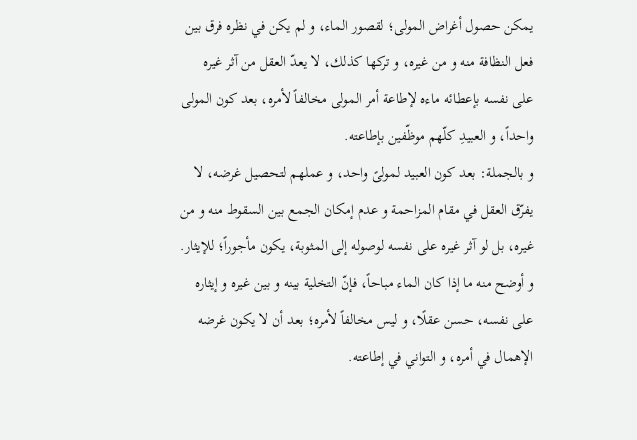يمكن حصول أغراض المولى؛ لقصور الماء، و لم يكن في نظره فرق بين فعل النظافة منه و من غيره، و تركها كذلك، لا يعدّ العقل من آثر غيره على نفسه بإعطائه ماءه لإطاعة أمر المولى مخالفاً لأمره، بعد كون المولى واحداً، و العبيدِ كلّهم موظّفين بإطاعته.
و بالجملة: بعد كون العبيد لمولىً واحد، و عملهم لتحصيل غرضه، لا يفرّق العقل في مقام المزاحمة و عدم إمكان الجمع بين السقوط منه و من غيره، بل لو آثر غيره على نفسه لوصوله إلى المثوبة، يكون مأجوراً؛ للإيثار.
و أوضح منه ما إذا كان الماء مباحاً، فإنّ التخلية بينه و بين غيره و إيثاره على نفسه، حسن عقلًا، و ليس مخالفاً لأمره؛ بعد أن لا يكون غرضه الإهمال في أمره، و التواني في إطاعته.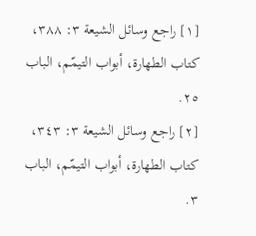[١] راجع وسائل الشيعة ٣: ٣٨٨، كتاب الطهارة، أبواب التيمّم، الباب ٢٥.
[٢] راجع وسائل الشيعة ٣: ٣٤٣، كتاب الطهارة، أبواب التيمّم، الباب ٣.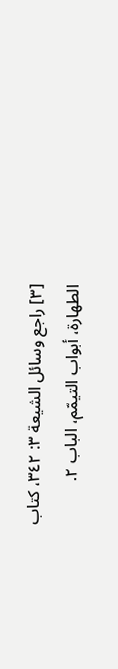[٣] راجع وسائل الشيعة ٣: ٣٤٢، كتاب الطهارة، أبواب التيمّم، الباب ٢.